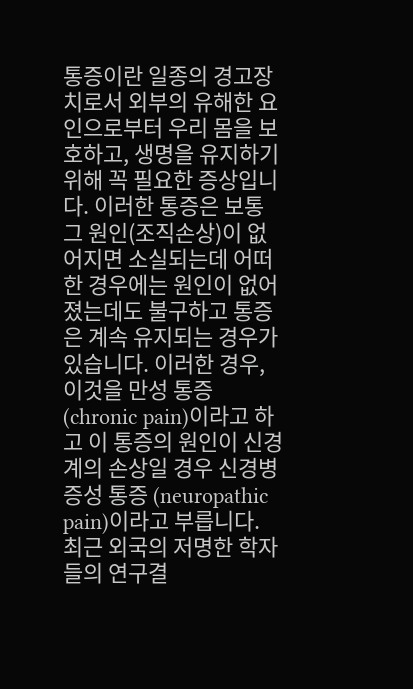통증이란 일종의 경고장치로서 외부의 유해한 요인으로부터 우리 몸을 보호하고, 생명을 유지하기 위해 꼭 필요한 증상입니다. 이러한 통증은 보통 그 원인(조직손상)이 없어지면 소실되는데 어떠한 경우에는 원인이 없어졌는데도 불구하고 통증은 계속 유지되는 경우가 있습니다. 이러한 경우, 이것을 만성 통증 (chronic pain)이라고 하고 이 통증의 원인이 신경계의 손상일 경우 신경병증성 통증 (neuropathic pain)이라고 부릅니다. 최근 외국의 저명한 학자들의 연구결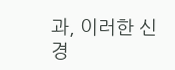과, 이러한 신경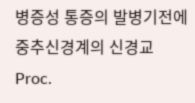병증성 통증의 발병기전에 중추신경계의 신경교
Proc.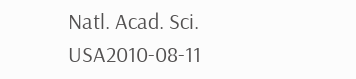Natl. Acad. Sci. USA2010-08-11